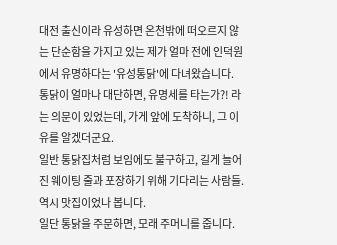대전 출신이라 유성하면 온천밖에 떠오르지 않는 단순함을 가지고 있는 제가 얼마 전에 인덕원에서 유명하다는 '유성통닭'에 다녀왔습니다.
통닭이 얼마나 대단하면, 유명세를 타는가?! 라는 의문이 있었는데, 가게 앞에 도착하니, 그 이유를 알겠더군요.
일반 통닭집처럼 보임에도 불구하고, 길게 늘어진 웨이팅 줄과 포장하기 위해 기다리는 사람들.
역시 맛집이었나 봅니다.
일단 통닭을 주문하면, 모래 주머니를 줍니다.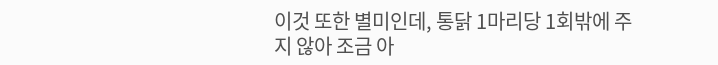이것 또한 별미인데, 통닭 1마리당 1회밖에 주지 않아 조금 아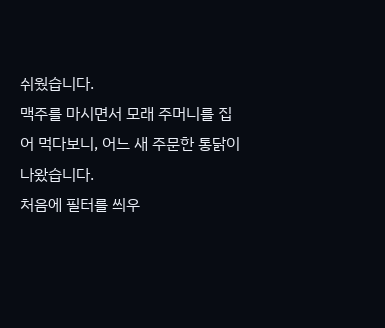쉬웠습니다.
맥주를 마시면서 모래 주머니를 집어 먹다보니, 어느 새 주문한 통닭이 나왔습니다.
처음에 필터를 씌우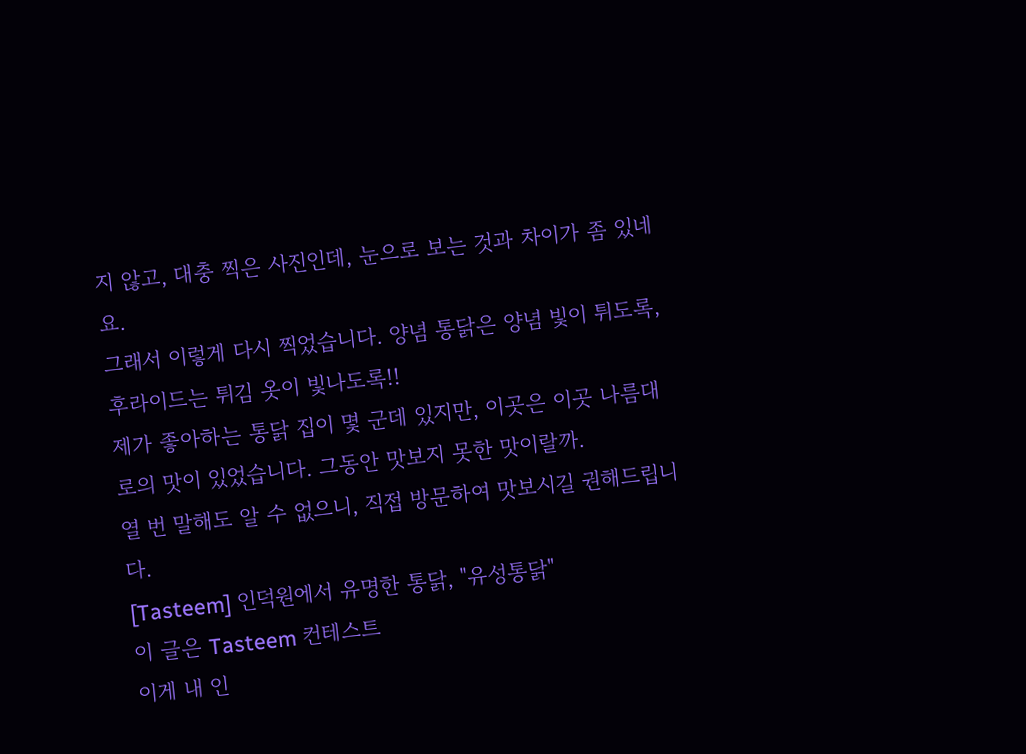지 않고, 대충 찍은 사진인데, 눈으로 보는 것과 차이가 좀 있네요.
그래서 이렇게 다시 찍었습니다. 양념 통닭은 양념 빛이 튀도록, 후라이드는 튀김 옷이 빛나도록!!
제가 좋아하는 통닭 집이 몇 군데 있지만, 이곳은 이곳 나름대로의 맛이 있었습니다. 그동안 맛보지 못한 맛이랄까.
열 번 말해도 알 수 없으니, 직접 방문하여 맛보시길 권해드립니다.
[Tasteem] 인덕원에서 유명한 통닭, "유성통닭"
이 글은 Tasteem 컨테스트
이게 내 인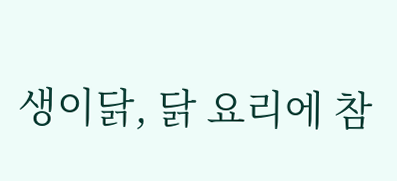생이닭, 닭 요리에 참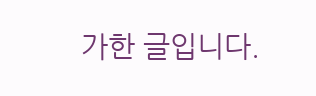가한 글입니다.